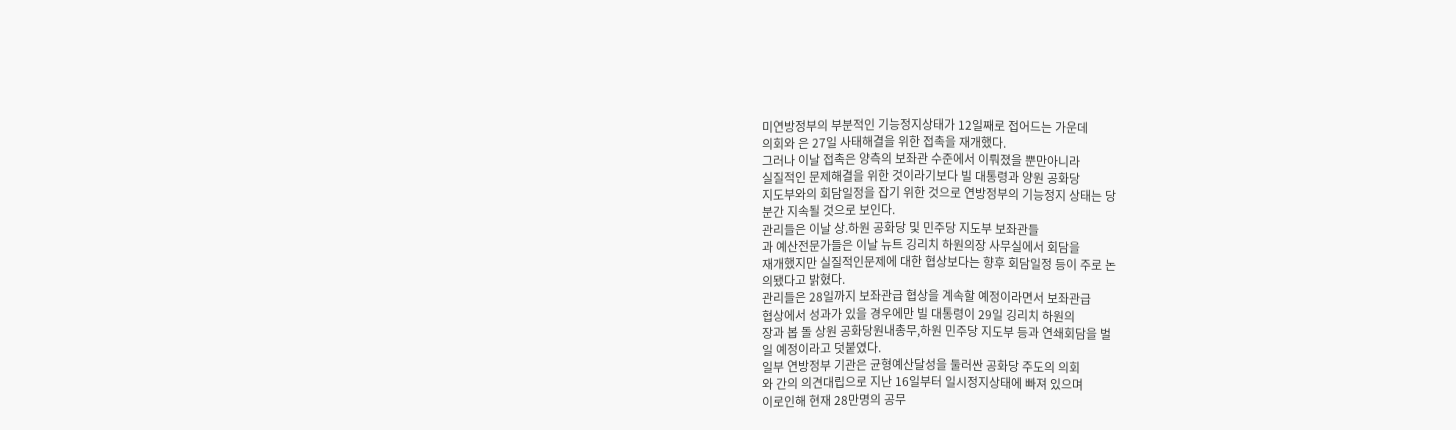미연방정부의 부분적인 기능정지상태가 12일째로 접어드는 가운데
의회와 은 27일 사태해결을 위한 접촉을 재개했다.
그러나 이날 접촉은 양측의 보좌관 수준에서 이뤄졌을 뿐만아니라
실질적인 문제해결을 위한 것이라기보다 빌 대통령과 양원 공화당
지도부와의 회담일정을 잡기 위한 것으로 연방정부의 기능정지 상태는 당
분간 지속될 것으로 보인다.
관리들은 이날 상.하원 공화당 및 민주당 지도부 보좌관들
과 예산전문가들은 이날 뉴트 깅리치 하원의장 사무실에서 회담을
재개했지만 실질적인문제에 대한 협상보다는 향후 회담일정 등이 주로 논
의됐다고 밝혔다.
관리들은 28일까지 보좌관급 협상을 계속할 예정이라면서 보좌관급
협상에서 성과가 있을 경우에만 빌 대통령이 29일 깅리치 하원의
장과 봅 돌 상원 공화당원내총무,하원 민주당 지도부 등과 연쇄회담을 벌
일 예정이라고 덧붙였다.
일부 연방정부 기관은 균형예산달성을 둘러싼 공화당 주도의 의회
와 간의 의견대립으로 지난 16일부터 일시정지상태에 빠져 있으며
이로인해 현재 28만명의 공무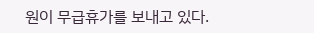원이 무급휴가를 보내고 있다.